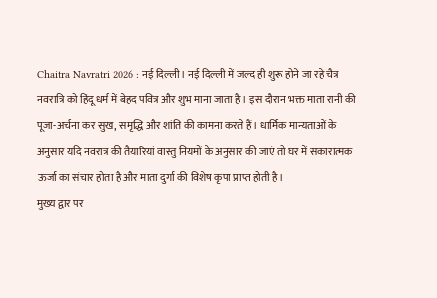Chaitra Navratri 2026 : नई दिल्ली। नई दिल्ली में जल्द ही शुरू होने जा रहे चैत्र नवरात्रि को हिंदू धर्म में बेहद पवित्र और शुभ माना जाता है। इस दौरान भक्त माता रानी की पूजा-अर्चना कर सुख, समृद्धि और शांति की कामना करते हैं। धार्मिक मान्यताओं के अनुसार यदि नवरात्र की तैयारियां वास्तु नियमों के अनुसार की जाएं तो घर में सकारात्मक ऊर्जा का संचार होता है और माता दुर्गा की विशेष कृपा प्राप्त होती है।
मुख्य द्वार पर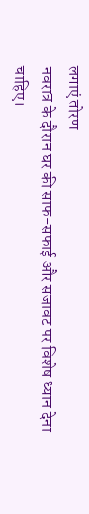लगाएं तोरण
नवरात्र के दौरान घर की साफ-सफाई और सजावट पर विशेष ध्यान देना चाहिए।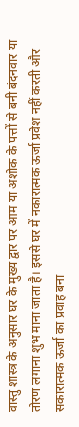वास्तु शास्त्र के अनुसार घर के मुख्य द्वार पर आम या अशोक के पत्तों से बनी बंदनवार या तोरण लगाना शुभ माना जाता है। इससे घर में नकारात्मक ऊर्जा प्रवेश नहीं करती और सकारात्मक ऊर्जा का प्रवाह बना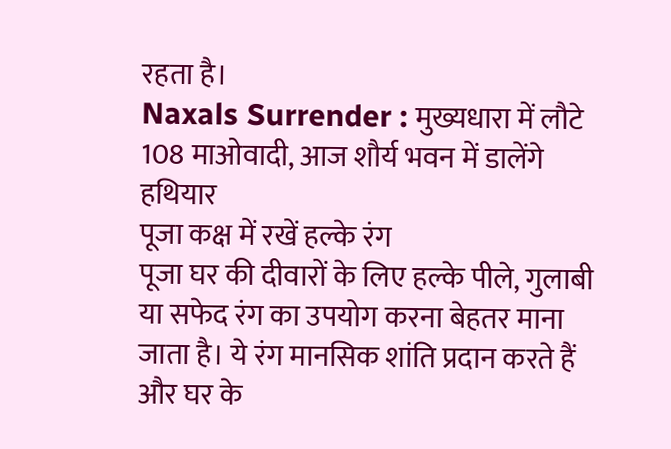रहता है।
Naxals Surrender : मुख्यधारा में लौटे 108 माओवादी, आज शौर्य भवन में डालेंगे हथियार
पूजा कक्ष में रखें हल्के रंग
पूजा घर की दीवारों के लिए हल्के पीले, गुलाबी या सफेद रंग का उपयोग करना बेहतर माना जाता है। ये रंग मानसिक शांति प्रदान करते हैं और घर के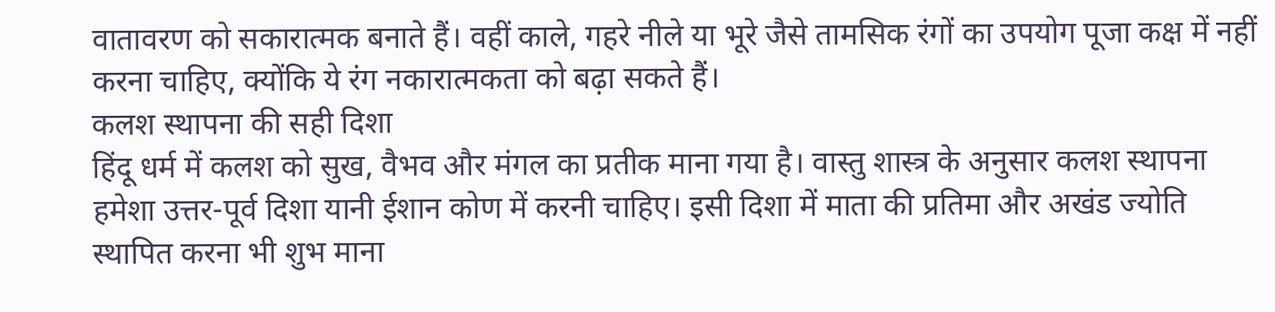वातावरण को सकारात्मक बनाते हैं। वहीं काले, गहरे नीले या भूरे जैसे तामसिक रंगों का उपयोग पूजा कक्ष में नहीं करना चाहिए, क्योंकि ये रंग नकारात्मकता को बढ़ा सकते हैं।
कलश स्थापना की सही दिशा
हिंदू धर्म में कलश को सुख, वैभव और मंगल का प्रतीक माना गया है। वास्तु शास्त्र के अनुसार कलश स्थापना हमेशा उत्तर-पूर्व दिशा यानी ईशान कोण में करनी चाहिए। इसी दिशा में माता की प्रतिमा और अखंड ज्योति स्थापित करना भी शुभ माना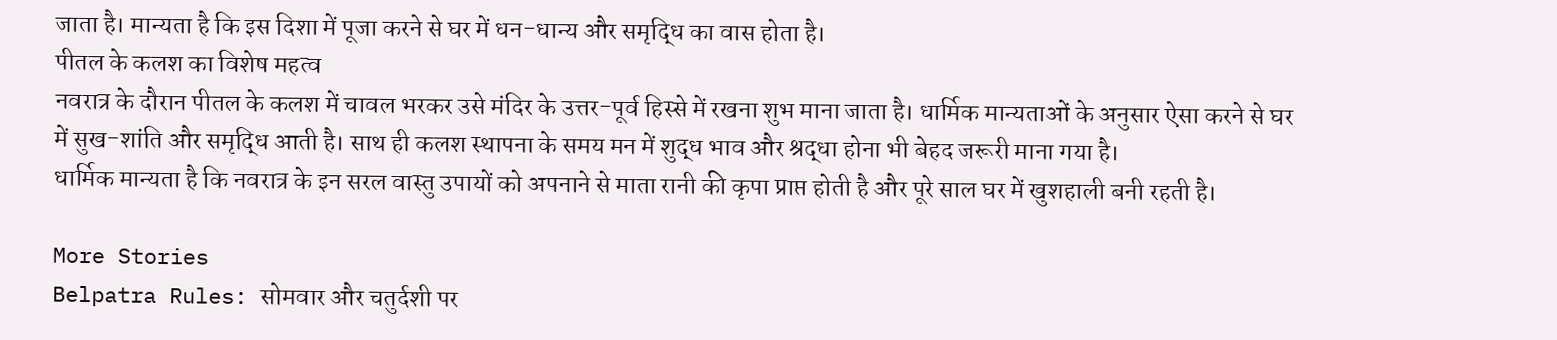जाता है। मान्यता है कि इस दिशा में पूजा करने से घर में धन-धान्य और समृद्धि का वास होता है।
पीतल के कलश का विशेष महत्व
नवरात्र के दौरान पीतल के कलश में चावल भरकर उसे मंदिर के उत्तर-पूर्व हिस्से में रखना शुभ माना जाता है। धार्मिक मान्यताओं के अनुसार ऐसा करने से घर में सुख-शांति और समृद्धि आती है। साथ ही कलश स्थापना के समय मन में शुद्ध भाव और श्रद्धा होना भी बेहद जरूरी माना गया है।
धार्मिक मान्यता है कि नवरात्र के इन सरल वास्तु उपायों को अपनाने से माता रानी की कृपा प्राप्त होती है और पूरे साल घर में खुशहाली बनी रहती है।

More Stories
Belpatra Rules: सोमवार और चतुर्दशी पर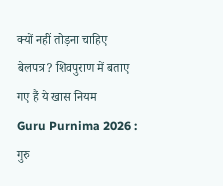क्यों नहीं तोड़ना चाहिए बेलपत्र? शिवपुराण में बताए गए हैं ये खास नियम
Guru Purnima 2026 : गुरु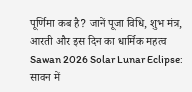पूर्णिमा कब है? जानें पूजा विधि, शुभ मंत्र, आरती और इस दिन का धार्मिक महत्व
Sawan 2026 Solar Lunar Eclipse: सावन में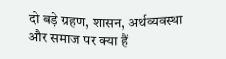दो बड़े ग्रहण, शासन, अर्थव्यवस्था और समाज पर क्या हैं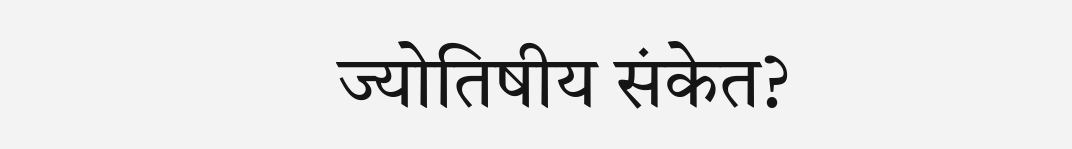ज्योतिषीय संकेत?